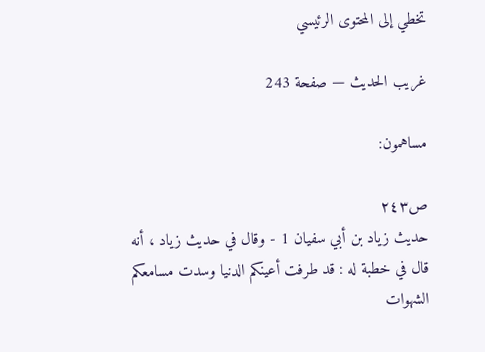تخطي إلى المحتوى الرئيسي

غريب الحديث — صفحة 243

مساهمون:

ص٢٤٣
حديث زياد بن أبي سفيان 1 - وقال في حديث زياد ، أنه قال في خطبة له : قد طرفت أعينكم الدنيا وسدت مسامعكم الشهوات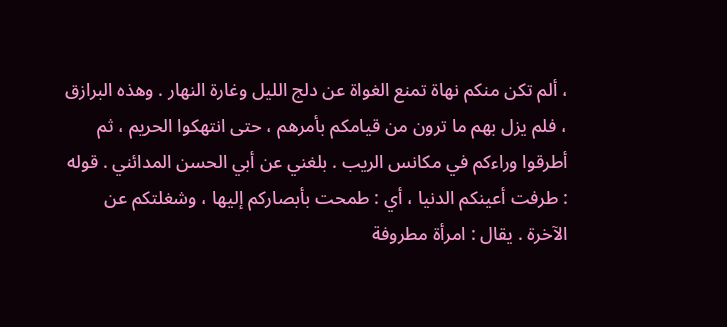، ألم تكن منكم نهاة تمنع الغواة عن دلج الليل وغارة النهار . وهذه البرازق ، فلم يزل بهم ما ترون من قيامكم بأمرهم ، حتى انتهكوا الحريم ، ثم أطرقوا وراءكم في مكانس الريب . بلغني عن أبي الحسن المدائني . قوله : طرفت أعينكم الدنيا ، أي : طمحت بأبصاركم إليها ، وشغلتكم عن الآخرة . يقال : امرأة مطروفة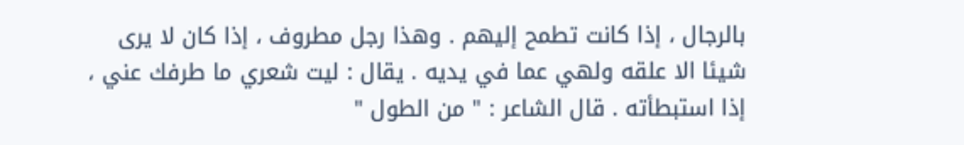بالرجال ، إذا كانت تطمح إليهم . وهذا رجل مطروف ، إذا كان لا يرى شيئا الا علقه ولهي عما في يديه . يقال : ليت شعري ما طرفك عني ، إذا استبطأته . قال الشاعر : " من الطول "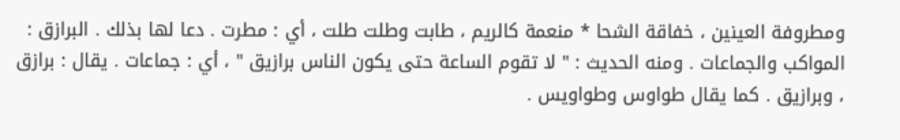ومطروفة العينين ، خفاقة الشحا * منعمة كالريم ، طابت وطلت طلت ، أي : مطرت . دعا لها بذلك . البرازق : المواكب والجماعات . ومنه الحديث : " لا تقوم الساعة حتى يكون الناس برازيق " ، أي : جماعات . يقال : برازق ، وبرازيق . كما يقال طواوس وطواويس .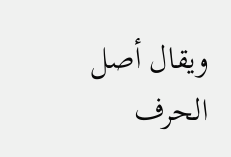ويقال أصل الحرف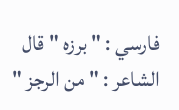فارسي : " برزه " قال الشاعر : " من الرجز "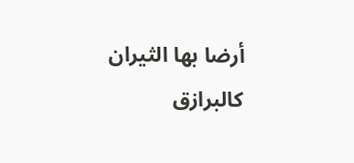أرضا بها الثيران كالبرازق